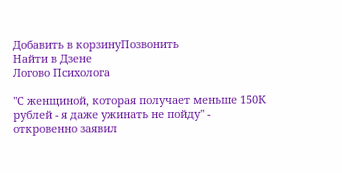Добавить в корзинуПозвонить
Найти в Дзене
Логово Психолога

"С женщиной, которая получает меньше 150К рублей - я даже ужинать не пойду" - откровенно заявил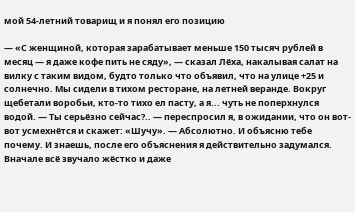мой 54-летний товарищ и я понял его позицию

— «С женщиной, которая зарабатывает меньше 150 тысяч рублей в месяц — я даже кофе пить не сяду», — сказал Лёха, накалывая салат на вилку с таким видом, будто только что объявил, что на улице +25 и солнечно. Мы сидели в тихом ресторане, на летней веранде. Вокруг щебетали воробьи, кто-то тихо ел пасту, а я... чуть не поперхнулся водой. — Ты серьёзно сейчас?.. — переспросил я, в ожидании, что он вот-вот усмехнётся и скажет: «Шучу». — Абсолютно. И объясню тебе почему. И знаешь, после его объяснения я действительно задумался. Вначале всё звучало жёстко и даже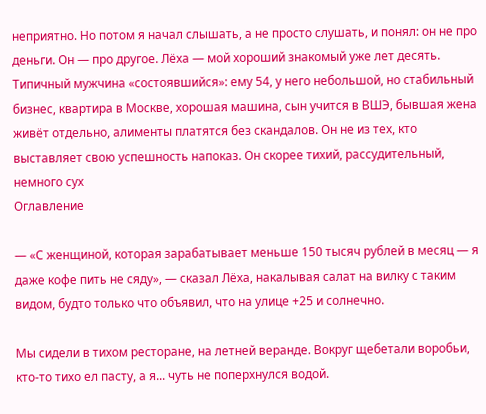неприятно. Но потом я начал слышать, а не просто слушать, и понял: он не про деньги. Он — про другое. Лёха — мой хороший знакомый уже лет десять. Типичный мужчина «состоявшийся»: ему 54, у него небольшой, но стабильный бизнес, квартира в Москве, хорошая машина, сын учится в ВШЭ, бывшая жена живёт отдельно, алименты платятся без скандалов. Он не из тех, кто выставляет свою успешность напоказ. Он скорее тихий, рассудительный, немного сух
Оглавление

— «С женщиной, которая зарабатывает меньше 150 тысяч рублей в месяц — я даже кофе пить не сяду», — сказал Лёха, накалывая салат на вилку с таким видом, будто только что объявил, что на улице +25 и солнечно.

Мы сидели в тихом ресторане, на летней веранде. Вокруг щебетали воробьи, кто-то тихо ел пасту, а я... чуть не поперхнулся водой.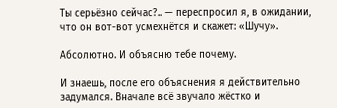Ты серьёзно сейчас?.. — переспросил я, в ожидании, что он вот-вот усмехнётся и скажет: «Шучу».

Абсолютно. И объясню тебе почему.

И знаешь, после его объяснения я действительно задумался. Вначале всё звучало жёстко и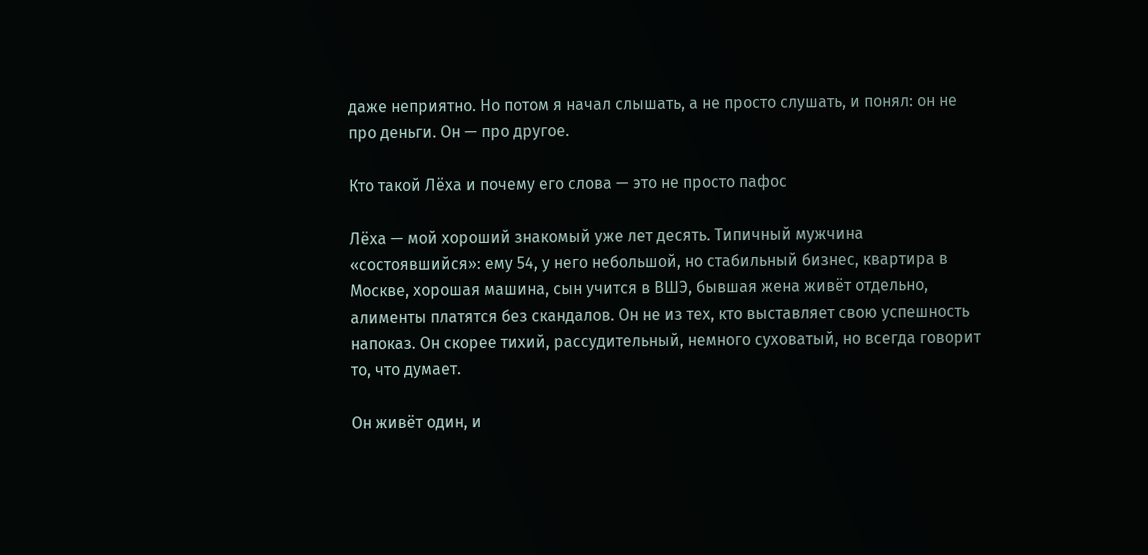даже неприятно. Но потом я начал слышать, а не просто слушать, и понял: он не про деньги. Он — про другое.

Кто такой Лёха и почему его слова — это не просто пафос

Лёха — мой хороший знакомый уже лет десять. Типичный мужчина «состоявшийся»: ему 54, у него небольшой, но стабильный бизнес, квартира в Москве, хорошая машина, сын учится в ВШЭ, бывшая жена живёт отдельно, алименты платятся без скандалов. Он не из тех, кто выставляет свою успешность напоказ. Он скорее тихий, рассудительный, немного суховатый, но всегда говорит то, что думает.

Он живёт один, и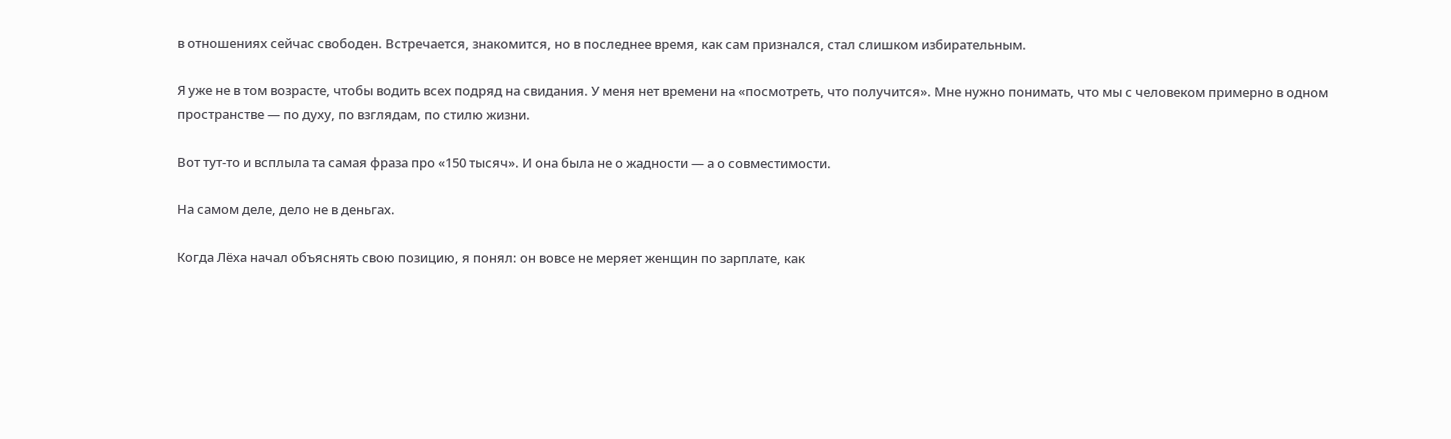в отношениях сейчас свободен. Встречается, знакомится, но в последнее время, как сам признался, стал слишком избирательным.

Я уже не в том возрасте, чтобы водить всех подряд на свидания. У меня нет времени на «посмотреть, что получится». Мне нужно понимать, что мы с человеком примерно в одном пространстве — по духу, по взглядам, по стилю жизни.

Вот тут-то и всплыла та самая фраза про «150 тысяч». И она была не о жадности — а о совместимости.

На самом деле, дело не в деньгах.

Когда Лёха начал объяснять свою позицию, я понял: он вовсе не меряет женщин по зарплате, как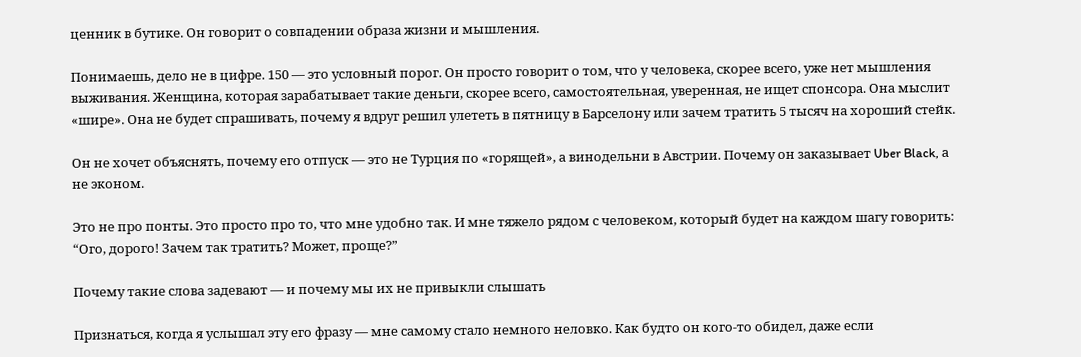ценник в бутике. Он говорит о совпадении образа жизни и мышления.

Понимаешь, дело не в цифре. 150 — это условный порог. Он просто говорит о том, что у человека, скорее всего, уже нет мышления выживания. Женщина, которая зарабатывает такие деньги, скорее всего, самостоятельная, уверенная, не ищет спонсора. Она мыслит «шире». Она не будет спрашивать, почему я вдруг решил улететь в пятницу в Барселону или зачем тратить 5 тысяч на хороший стейк.

Он не хочет объяснять, почему его отпуск — это не Турция по «горящей», а винодельни в Австрии. Почему он заказывает Uber Black, а не эконом.

Это не про понты. Это просто про то, что мне удобно так. И мне тяжело рядом с человеком, который будет на каждом шагу говорить: “Ого, дорого! Зачем так тратить? Может, проще?”

Почему такие слова задевают — и почему мы их не привыкли слышать

Признаться, когда я услышал эту его фразу — мне самому стало немного неловко. Как будто он кого-то обидел, даже если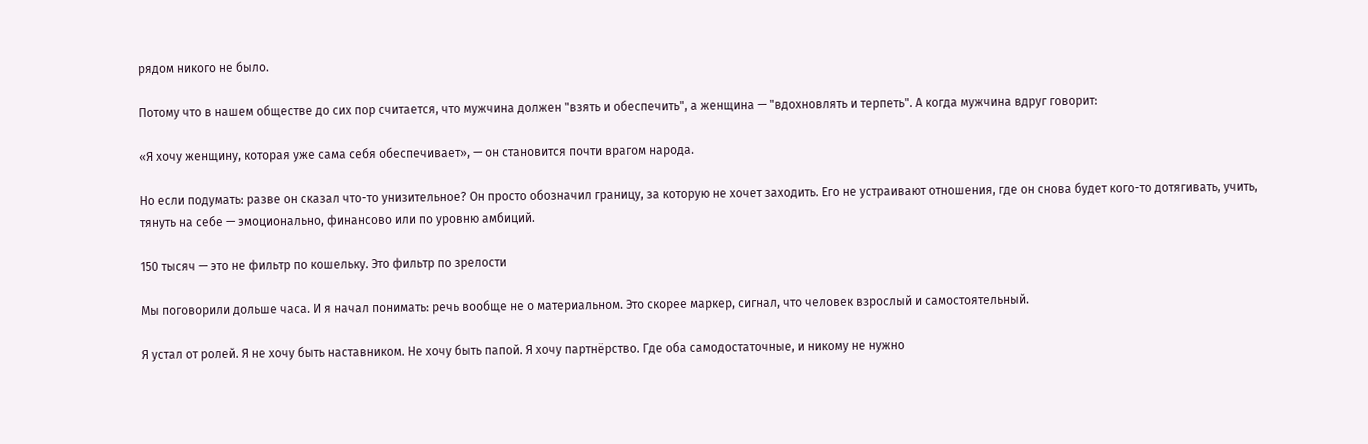рядом никого не было.

Потому что в нашем обществе до сих пор считается, что мужчина должен "взять и обеспечить", а женщина — "вдохновлять и терпеть". А когда мужчина вдруг говорит:

«Я хочу женщину, которая уже сама себя обеспечивает», — он становится почти врагом народа.

Но если подумать: разве он сказал что-то унизительное? Он просто обозначил границу, за которую не хочет заходить. Его не устраивают отношения, где он снова будет кого-то дотягивать, учить, тянуть на себе — эмоционально, финансово или по уровню амбиций.

150 тысяч — это не фильтр по кошельку. Это фильтр по зрелости

Мы поговорили дольше часа. И я начал понимать: речь вообще не о материальном. Это скорее маркер, сигнал, что человек взрослый и самостоятельный.

Я устал от ролей. Я не хочу быть наставником. Не хочу быть папой. Я хочу партнёрство. Где оба самодостаточные, и никому не нужно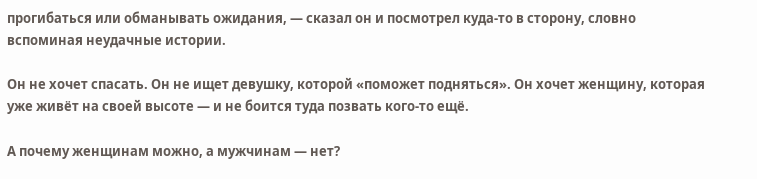прогибаться или обманывать ожидания, — сказал он и посмотрел куда-то в сторону, словно вспоминая неудачные истории.

Он не хочет спасать. Он не ищет девушку, которой «поможет подняться». Он хочет женщину, которая уже живёт на своей высоте — и не боится туда позвать кого-то ещё.

А почему женщинам можно, а мужчинам — нет?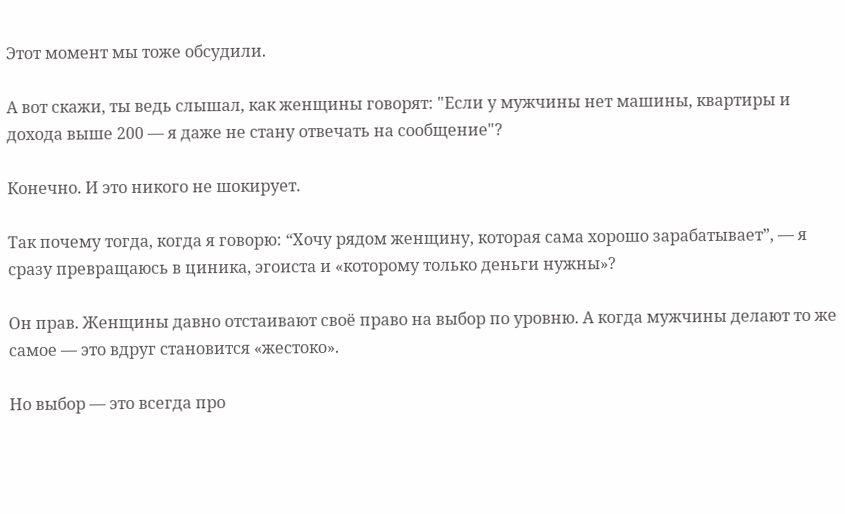Этот момент мы тоже обсудили.

А вот скажи, ты ведь слышал, как женщины говорят: "Если у мужчины нет машины, квартиры и дохода выше 200 — я даже не стану отвечать на сообщение"?

Конечно. И это никого не шокирует.

Так почему тогда, когда я говорю: “Хочу рядом женщину, которая сама хорошо зарабатывает”, — я сразу превращаюсь в циника, эгоиста и «которому только деньги нужны»?

Он прав. Женщины давно отстаивают своё право на выбор по уровню. А когда мужчины делают то же самое — это вдруг становится «жестоко».

Но выбор — это всегда про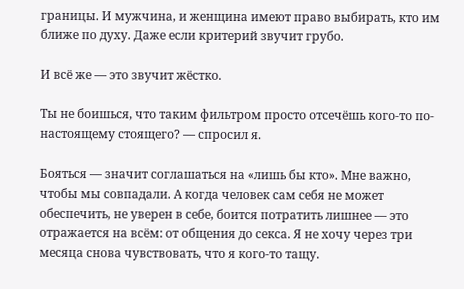границы. И мужчина, и женщина имеют право выбирать, кто им ближе по духу. Даже если критерий звучит грубо.

И всё же — это звучит жёстко.

Ты не боишься, что таким фильтром просто отсечёшь кого-то по-настоящему стоящего? — спросил я.

Бояться — значит соглашаться на «лишь бы кто». Мне важно, чтобы мы совпадали. А когда человек сам себя не может обеспечить, не уверен в себе, боится потратить лишнее — это отражается на всём: от общения до секса. Я не хочу через три месяца снова чувствовать, что я кого-то тащу.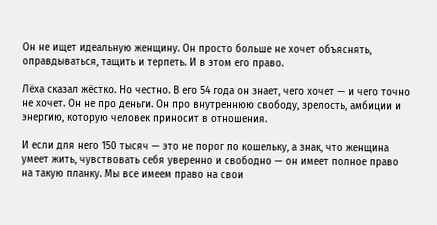Он не ищет идеальную женщину. Он просто больше не хочет объяснять, оправдываться, тащить и терпеть. И в этом его право.

Лёха сказал жёстко. Но честно. В его 54 года он знает, чего хочет — и чего точно не хочет. Он не про деньги. Он про внутреннюю свободу, зрелость, амбиции и энергию, которую человек приносит в отношения.

И если для него 150 тысяч — это не порог по кошельку, а знак, что женщина умеет жить, чувствовать себя уверенно и свободно — он имеет полное право на такую планку. Мы все имеем право на свои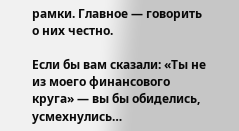рамки. Главное — говорить о них честно.

Если бы вам сказали: «Ты не из моего финансового круга» — вы бы обиделись, усмехнулись…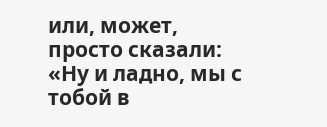или, может, просто сказали: «Ну и ладно, мы с тобой в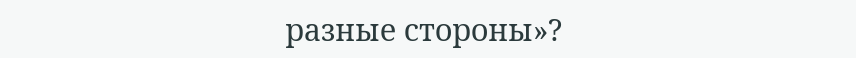разные стороны»?